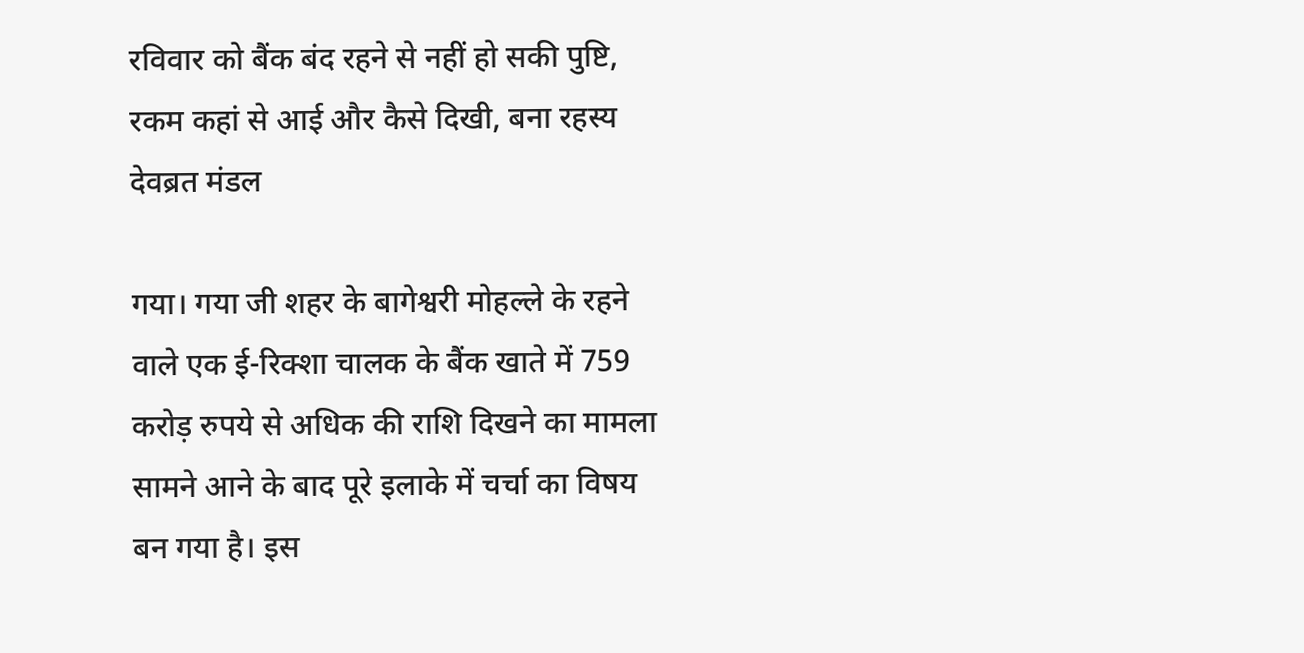रविवार को बैंक बंद रहने से नहीं हो सकी पुष्टि, रकम कहां से आई और कैसे दिखी, बना रहस्य
देवब्रत मंडल

गया। गया जी शहर के बागेश्वरी मोहल्ले के रहने वाले एक ई-रिक्शा चालक के बैंक खाते में 759 करोड़ रुपये से अधिक की राशि दिखने का मामला सामने आने के बाद पूरे इलाके में चर्चा का विषय बन गया है। इस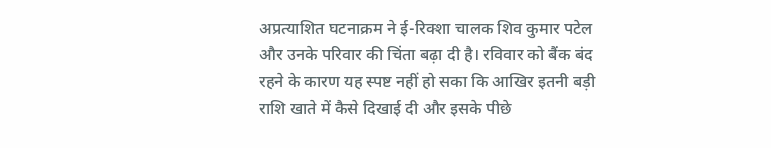अप्रत्याशित घटनाक्रम ने ई-रिक्शा चालक शिव कुमार पटेल और उनके परिवार की चिंता बढ़ा दी है। रविवार को बैंक बंद रहने के कारण यह स्पष्ट नहीं हो सका कि आखिर इतनी बड़ी राशि खाते में कैसे दिखाई दी और इसके पीछे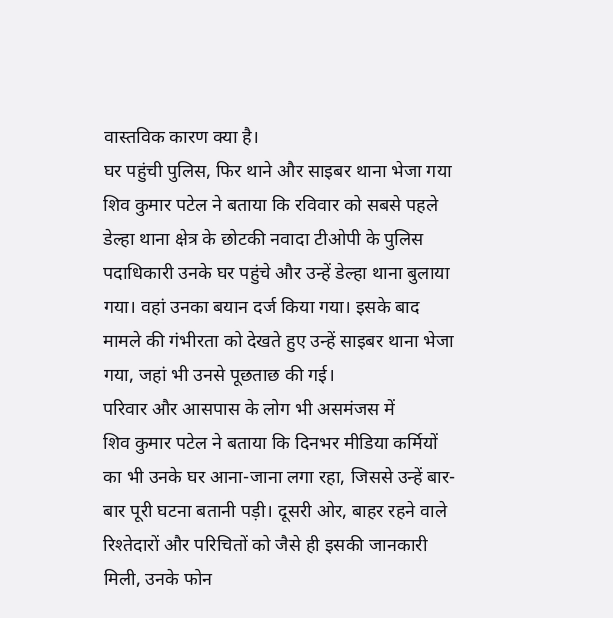वास्तविक कारण क्या है।
घर पहुंची पुलिस, फिर थाने और साइबर थाना भेजा गया
शिव कुमार पटेल ने बताया कि रविवार को सबसे पहले डेल्हा थाना क्षेत्र के छोटकी नवादा टीओपी के पुलिस पदाधिकारी उनके घर पहुंचे और उन्हें डेल्हा थाना बुलाया गया। वहां उनका बयान दर्ज किया गया। इसके बाद मामले की गंभीरता को देखते हुए उन्हें साइबर थाना भेजा गया, जहां भी उनसे पूछताछ की गई।
परिवार और आसपास के लोग भी असमंजस में
शिव कुमार पटेल ने बताया कि दिनभर मीडिया कर्मियों का भी उनके घर आना-जाना लगा रहा, जिससे उन्हें बार-बार पूरी घटना बतानी पड़ी। दूसरी ओर, बाहर रहने वाले रिश्तेदारों और परिचितों को जैसे ही इसकी जानकारी मिली, उनके फोन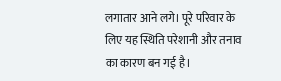लगातार आने लगे। पूरे परिवार के लिए यह स्थिति परेशानी और तनाव का कारण बन गई है।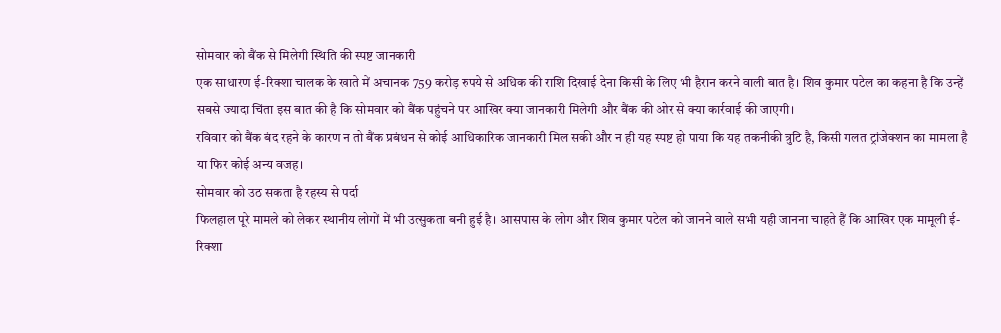सोमवार को बैंक से मिलेगी स्थिति की स्पष्ट जानकारी
एक साधारण ई-रिक्शा चालक के खाते में अचानक 759 करोड़ रुपये से अधिक की राशि दिखाई देना किसी के लिए भी हैरान करने वाली बात है। शिव कुमार पटेल का कहना है कि उन्हें सबसे ज्यादा चिंता इस बात की है कि सोमवार को बैंक पहुंचने पर आखिर क्या जानकारी मिलेगी और बैंक की ओर से क्या कार्रवाई की जाएगी।
रविवार को बैंक बंद रहने के कारण न तो बैंक प्रबंधन से कोई आधिकारिक जानकारी मिल सकी और न ही यह स्पष्ट हो पाया कि यह तकनीकी त्रुटि है, किसी गलत ट्रांजेक्शन का मामला है या फिर कोई अन्य वजह।
सोमवार को उठ सकता है रहस्य से पर्दा
फिलहाल पूरे मामले को लेकर स्थानीय लोगों में भी उत्सुकता बनी हुई है। आसपास के लोग और शिव कुमार पटेल को जानने वाले सभी यही जानना चाहते हैं कि आखिर एक मामूली ई-रिक्शा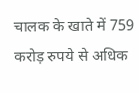चालक के खाते में 759 करोड़ रुपये से अधिक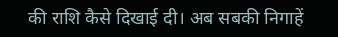की राशि कैसे दिखाई दी। अब सबकी निगाहें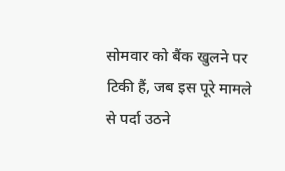सोमवार को बैंक खुलने पर टिकी हैं, जब इस पूरे मामले से पर्दा उठने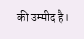की उम्मीद है।